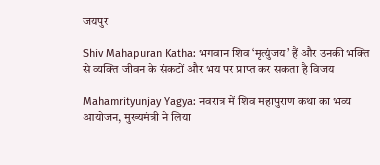जयपुर

Shiv Mahapuran Katha: भगवान शिव ‘मृत्युंजय’ हैं और उनकी भक्ति से व्यक्ति जीवन के संकटों और भय पर प्राप्त कर सकता है विजय

Mahamrityunjay Yagya: नवरात्र में शिव महापुराण कथा का भव्य आयोजन, मुख्यमंत्री ने लिया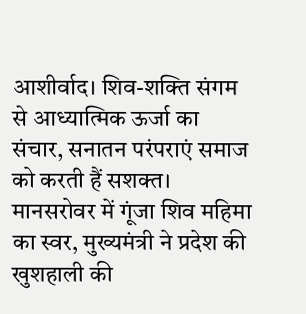आशीर्वाद। शिव-शक्ति संगम से आध्यात्मिक ऊर्जा का संचार, सनातन परंपराएं समाज को करती हैं सशक्त। मानसरोवर में गूंजा शिव महिमा का स्वर, मुख्यमंत्री ने प्रदेश की खुशहाली की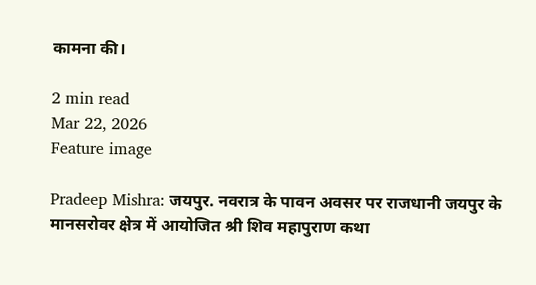कामना की।

2 min read
Mar 22, 2026
Feature image

Pradeep Mishra: जयपुर. नवरात्र के पावन अवसर पर राजधानी जयपुर के मानसरोवर क्षेत्र में आयोजित श्री शिव महापुराण कथा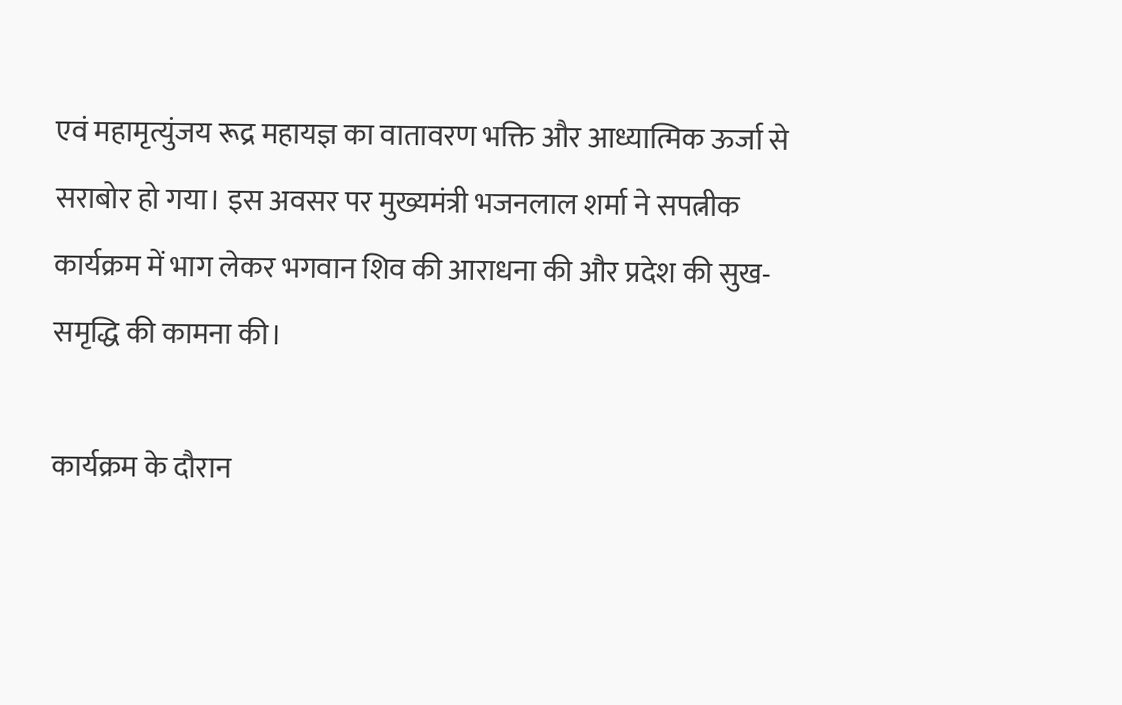एवं महामृत्युंजय रूद्र महायज्ञ का वातावरण भक्ति और आध्यात्मिक ऊर्जा से सराबोर हो गया। इस अवसर पर मुख्यमंत्री भजनलाल शर्मा ने सपत्नीक कार्यक्रम में भाग लेकर भगवान शिव की आराधना की और प्रदेश की सुख-समृद्धि की कामना की।

कार्यक्रम के दौरान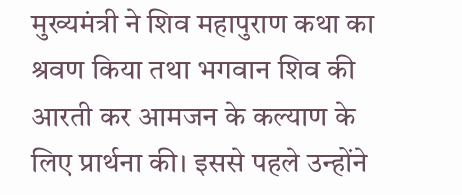मुख्यमंत्री ने शिव महापुराण कथा का श्रवण किया तथा भगवान शिव की आरती कर आमजन के कल्याण के लिए प्रार्थना की। इससे पहले उन्होंने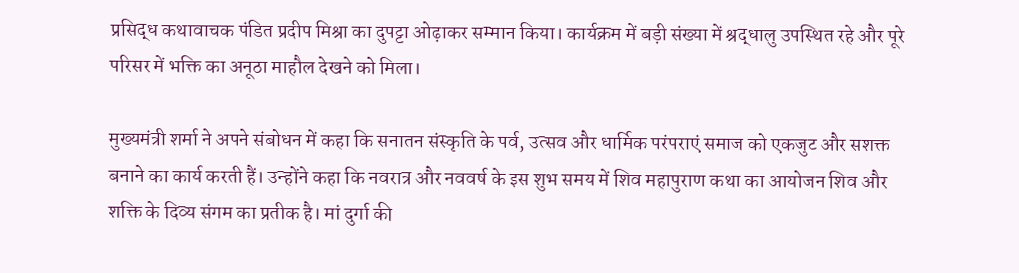प्रसिद्ध कथावाचक पंडित प्रदीप मिश्रा का दुपट्टा ओढ़ाकर सम्मान किया। कार्यक्रम में बड़ी संख्या में श्रद्धालु उपस्थित रहे और पूरे परिसर में भक्ति का अनूठा माहौल देखने को मिला।

मुख्यमंत्री शर्मा ने अपने संबोधन में कहा कि सनातन संस्कृति के पर्व, उत्सव और धार्मिक परंपराएं समाज को एकजुट और सशक्त बनाने का कार्य करती हैं। उन्होंने कहा कि नवरात्र और नववर्ष के इस शुभ समय में शिव महापुराण कथा का आयोजन शिव और शक्ति के दिव्य संगम का प्रतीक है। मां दुर्गा की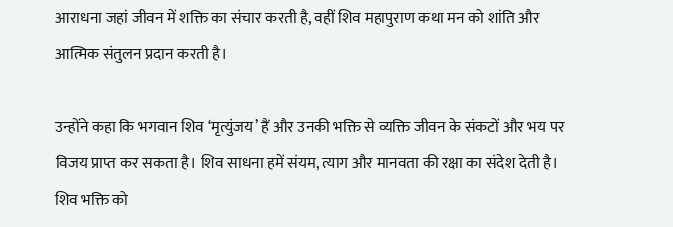आराधना जहां जीवन में शक्ति का संचार करती है, वहीं शिव महापुराण कथा मन को शांति और आत्मिक संतुलन प्रदान करती है।

उन्होंने कहा कि भगवान शिव ‘मृत्युंजय’ हैं और उनकी भक्ति से व्यक्ति जीवन के संकटों और भय पर विजय प्राप्त कर सकता है। शिव साधना हमें संयम, त्याग और मानवता की रक्षा का संदेश देती है। शिव भक्ति को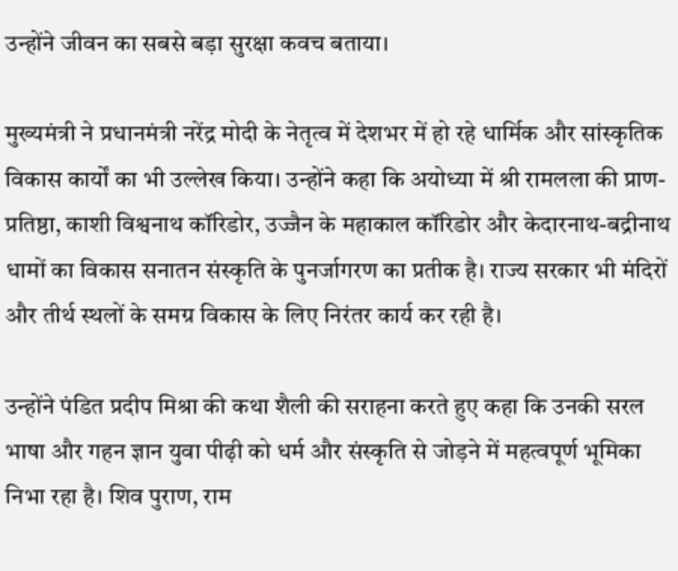उन्होंने जीवन का सबसे बड़ा सुरक्षा कवच बताया।

मुख्यमंत्री ने प्रधानमंत्री नरेंद्र मोदी के नेतृत्व में देशभर में हो रहे धार्मिक और सांस्कृतिक विकास कार्यों का भी उल्लेख किया। उन्होंने कहा कि अयोध्या में श्री रामलला की प्राण-प्रतिष्ठा, काशी विश्वनाथ कॉरिडोर, उज्जैन के महाकाल कॉरिडोर और केदारनाथ-बद्रीनाथ धामों का विकास सनातन संस्कृति के पुनर्जागरण का प्रतीक है। राज्य सरकार भी मंदिरों और तीर्थ स्थलों के समग्र विकास के लिए निरंतर कार्य कर रही है।

उन्होंने पंडित प्रदीप मिश्रा की कथा शैली की सराहना करते हुए कहा कि उनकी सरल भाषा और गहन ज्ञान युवा पीढ़ी को धर्म और संस्कृति से जोड़ने में महत्वपूर्ण भूमिका निभा रहा है। शिव पुराण, राम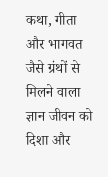कथा, गीता और भागवत जैसे ग्रंथों से मिलने वाला ज्ञान जीवन को दिशा और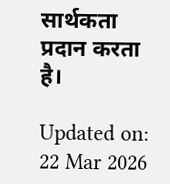सार्थकता प्रदान करता है।

Updated on:
22 Mar 2026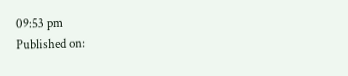09:53 pm
Published on: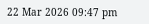22 Mar 2026 09:47 pm